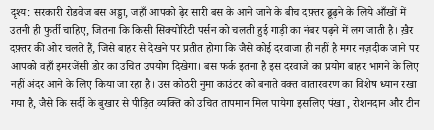दृश्य: सरकारी रोडवेज बस अड्डा, जहाँ आपको ढ़ेर सारी बस के आने जाने के बीच दफ़्तर ढूढ़ने के लिये आँखों में उतनी ही फुर्ती चाहिए, जितना कि किसी सिक्योरिटी पर्सन को चलती हुई गाड़ी का नंबर पढ़ने में लग जाती है। ख़ैर दफ़्तर की ओर चलते हैं, जिसे बाहर से देखने पर प्रतीत होगा कि जैसे कोई दरवाजा ही नहीं है मगर नज़दीक जाने पर आपको वहाँ इमरजेंसी डोर का उचित उपयोग दिखेगा। बस फर्क इतना है इस दरवाजे का प्रयोग बाहर भागने के लिए नहीं अंदर आने के लिए किया जा रहा है। उस कोठरी नुमा काउंटर को बनाते वक्त वातारवरण का विशेष ध्यान रखा गया है, जैसे कि सर्दी के बुखार से पीड़ित व्यक्ति को उचित तापमान मिल पायेगा इसलिए पंखा , रोशनदान और टीन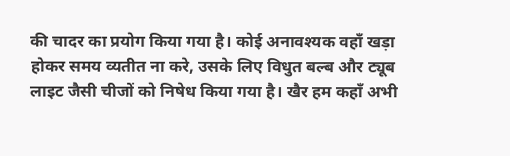की चादर का प्रयोग किया गया है। कोई अनावश्यक वहाँ खड़ा होकर समय व्यतीत ना करे, उसके लिए विधुत बल्ब और ट्यूब लाइट जैसी चीजों को निषेध किया गया है। खैर हम कहाँ अभी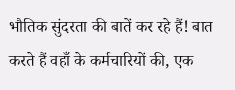भौतिक सुंदरता की बातें कर रहे हैं! बात करते हैं वहाँ के कर्मचारियों की, एक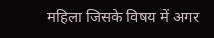महिला जिसके विषय में अगर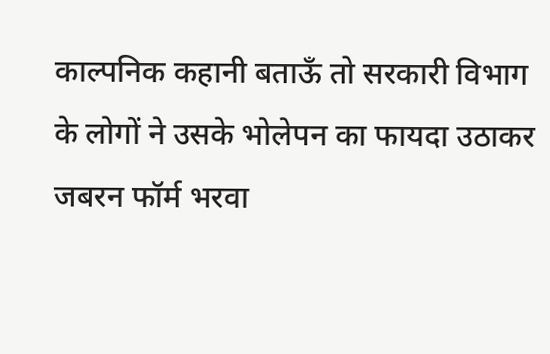काल्पनिक कहानी बताऊँ तो सरकारी विभाग के लोगों ने उसके भोलेपन का फायदा उठाकर जबरन फॉर्म भरवा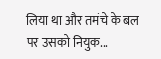लिया था और तमंचे के बल पर उसको नियुक...